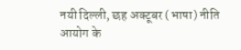नयी दिल्ली, छह अक्टूबर (भाषा) नीति आयोग के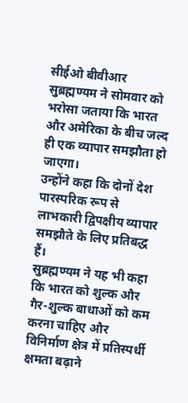सीईओ बीवीआर सुब्रह्मण्यम ने सोमवार को भरोसा जताया कि भारत और अमेरिका के बीच जल्द ही एक व्यापार समझौता हो जाएगा।
उन्होंने कहा कि दोनों देश पारस्परिक रूप से लाभकारी द्विपक्षीय व्यापार समझौते के लिए प्रतिबद्ध हैं।
सुब्रह्मण्यम ने यह भी कहा कि भारत को शुल्क और गैर-शुल्क बाधाओं को कम करना चाहिए और विनिर्माण क्षेत्र में प्रतिस्पर्धी क्षमता बढ़ाने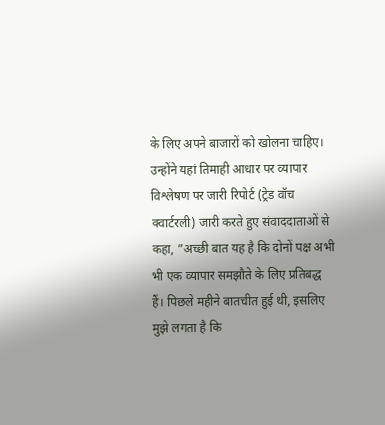के लिए अपने बाजारों को खोलना चाहिए।
उन्होंने यहां तिमाही आधार पर व्यापार विश्लेषण पर जारी रिपोर्ट (ट्रेड वॉच क्वार्टरली) जारी करते हुए संवाददाताओं से कहा, ”अच्छी बात यह है कि दोनों पक्ष अभी भी एक व्यापार समझौते के लिए प्रतिबद्ध हैं। पिछले महीने बातचीत हुई थी, इसलिए मुझे लगता है कि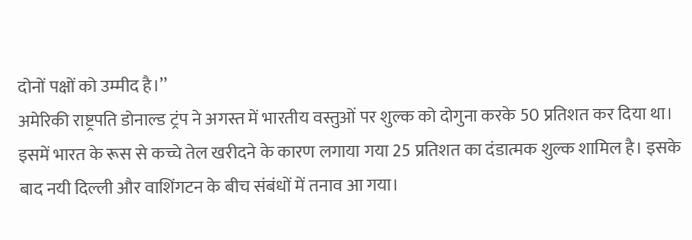दोनों पक्षों को उम्मीद है।’’
अमेरिकी राष्ट्रपति डोनाल्ड ट्रंप ने अगस्त में भारतीय वस्तुओं पर शुल्क को दोगुना करके 50 प्रतिशत कर दिया था। इसमें भारत के रूस से कच्चे तेल खरीदने के कारण लगाया गया 25 प्रतिशत का दंडात्मक शुल्क शामिल है। इसके बाद नयी दिल्ली और वाशिंगटन के बीच संबंधों में तनाव आ गया।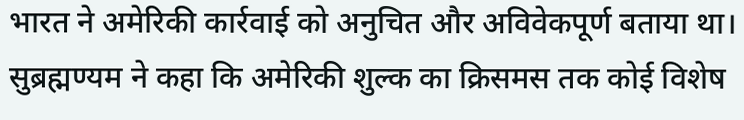भारत ने अमेरिकी कार्रवाई को अनुचित और अविवेकपूर्ण बताया था।
सुब्रह्मण्यम ने कहा कि अमेरिकी शुल्क का क्रिसमस तक कोई विशेष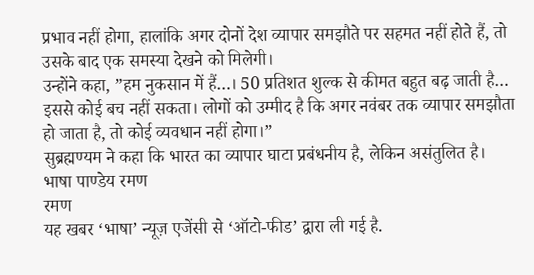प्रभाव नहीं होगा, हालांकि अगर दोनों देश व्यापार समझौते पर सहमत नहीं होते हैं, तो उसके बाद एक समस्या देखने को मिलेगी।
उन्होंने कहा, ”हम नुकसान में हैं…। 50 प्रतिशत शुल्क से कीमत बहुत बढ़ जाती है… इससे कोई बच नहीं सकता। लोगों को उम्मीद है कि अगर नवंबर तक व्यापार समझौता हो जाता है, तो कोई व्यवधान नहीं होगा।”
सुब्रह्मण्यम ने कहा कि भारत का व्यापार घाटा प्रबंधनीय है, लेकिन असंतुलित है।
भाषा पाण्डेय रमण
रमण
यह खबर ‘भाषा’ न्यूज़ एजेंसी से ‘ऑटो-फीड’ द्वारा ली गई है.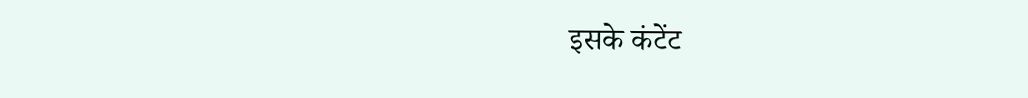इसके कंटेंट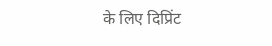के लिए दिप्रिंट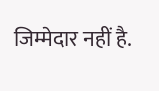जिम्मेदार नहीं है.